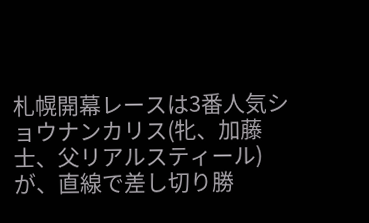札幌開幕レースは3番人気ショウナンカリス(牝、加藤士、父リアルスティール)が、直線で差し切り勝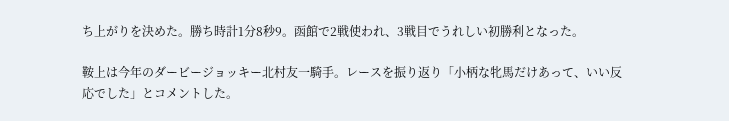ち上がりを決めた。勝ち時計1分8秒9。函館で2戦使われ、3戦目でうれしい初勝利となった。

鞍上は今年のダービージョッキー北村友一騎手。レースを振り返り「小柄な牝馬だけあって、いい反応でした」とコメントした。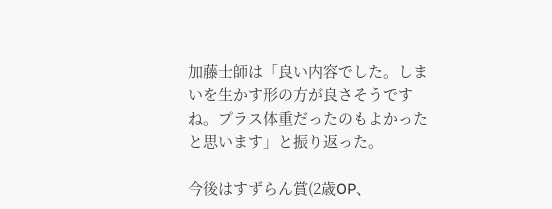加藤士師は「良い内容でした。しまいを生かす形の方が良さそうですね。プラス体重だったのもよかったと思います」と振り返った。

今後はすずらん賞(2歳OP、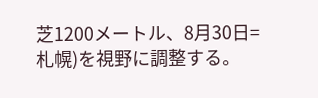芝1200メートル、8月30日=札幌)を視野に調整する。